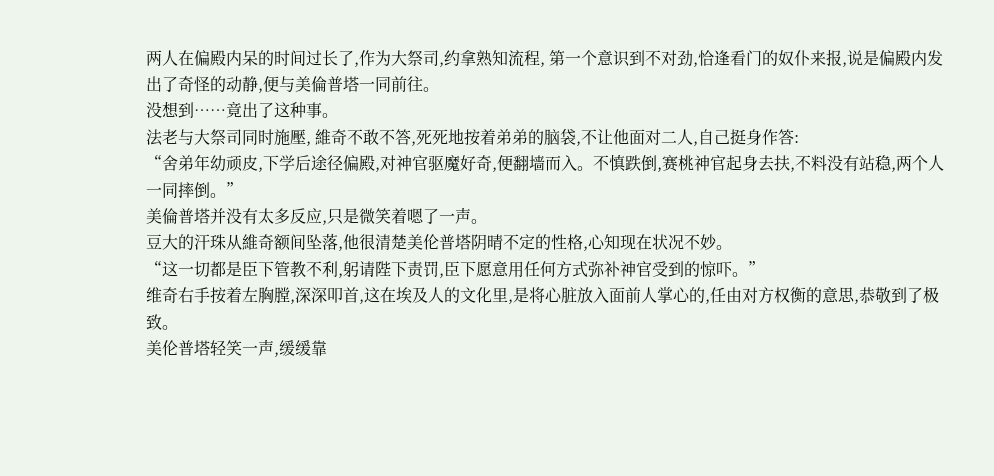两人在偏殿内呆的时间过长了,作为大祭司,约拿熟知流程, 第一个意识到不对劲,恰逢看门的奴仆来报,说是偏殿内发出了奇怪的动静,便与美倫普塔一同前往。
没想到……竟出了这种事。
法老与大祭司同时施壓, 維奇不敢不答,死死地按着弟弟的脑袋,不让他面对二人,自己挺身作答:
“舍弟年幼顽皮,下学后途径偏殿,对神官驱魔好奇,便翻墙而入。不慎跌倒,赛桃神官起身去扶,不料没有站稳,两个人一同摔倒。”
美倫普塔并没有太多反应,只是微笑着嗯了一声。
豆大的汗珠从維奇额间坠落,他很清楚美伦普塔阴晴不定的性格,心知现在状况不妙。
“这一切都是臣下管教不利,躬请陛下责罚,臣下愿意用任何方式弥补神官受到的惊吓。”
维奇右手按着左胸膛,深深叩首,这在埃及人的文化里,是将心脏放入面前人掌心的,任由对方权衡的意思,恭敬到了极致。
美伦普塔轻笑一声,缓缓靠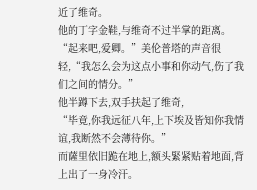近了维奇。
他的丁字金鞋,与维奇不过半掌的距离。
“起来吧,爱卿。”美伦普塔的声音很轻,“我怎么会为这点小事和你动气,伤了我们之间的情分。”
他半蹲下去,双手扶起了维奇,
“毕竟,你我远征八年,上下埃及皆知你我情谊,我断然不会薄待你。”
而薩里依旧跪在地上,额头緊紧贴着地面,背上出了一身冷汗。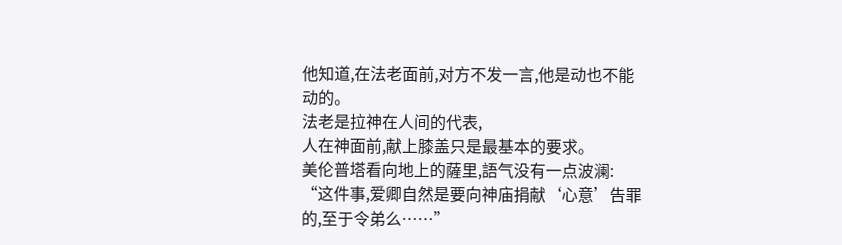他知道,在法老面前,对方不发一言,他是动也不能动的。
法老是拉神在人间的代表,
人在神面前,献上膝盖只是最基本的要求。
美伦普塔看向地上的薩里,語气没有一点波澜:
“这件事,爱卿自然是要向神庙捐献‘心意’告罪的,至于令弟么……”